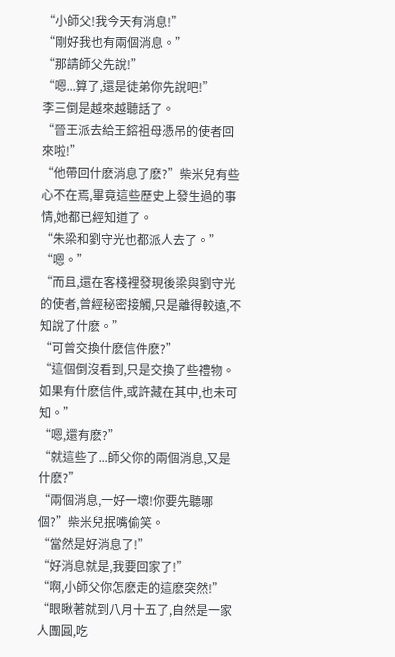“小師父!我今天有消息!”
“剛好我也有兩個消息。”
“那請師父先說!”
“嗯...算了,還是徒弟你先說吧!”
李三倒是越來越聽話了。
“晉王派去給王鎔祖母憑吊的使者回來啦!”
“他帶回什麽消息了麽?”柴米兒有些心不在焉,畢竟這些歷史上發生過的事情,她都已經知道了。
“朱梁和劉守光也都派人去了。”
“嗯。”
“而且,還在客棧裡發現後梁與劉守光的使者,曾經秘密接觸,只是離得較遠,不知說了什麽。”
“可曾交換什麽信件麽?”
“這個倒沒看到,只是交換了些禮物。如果有什麽信件,或許藏在其中,也未可知。”
“嗯,還有麽?”
“就這些了...師父你的兩個消息,又是什麽?”
“兩個消息,一好一壞!你要先聽哪個?”柴米兒抿嘴偷笑。
“當然是好消息了!”
“好消息就是,我要回家了!”
“啊,小師父你怎麽走的這麽突然!”
“眼瞅著就到八月十五了,自然是一家人團圓,吃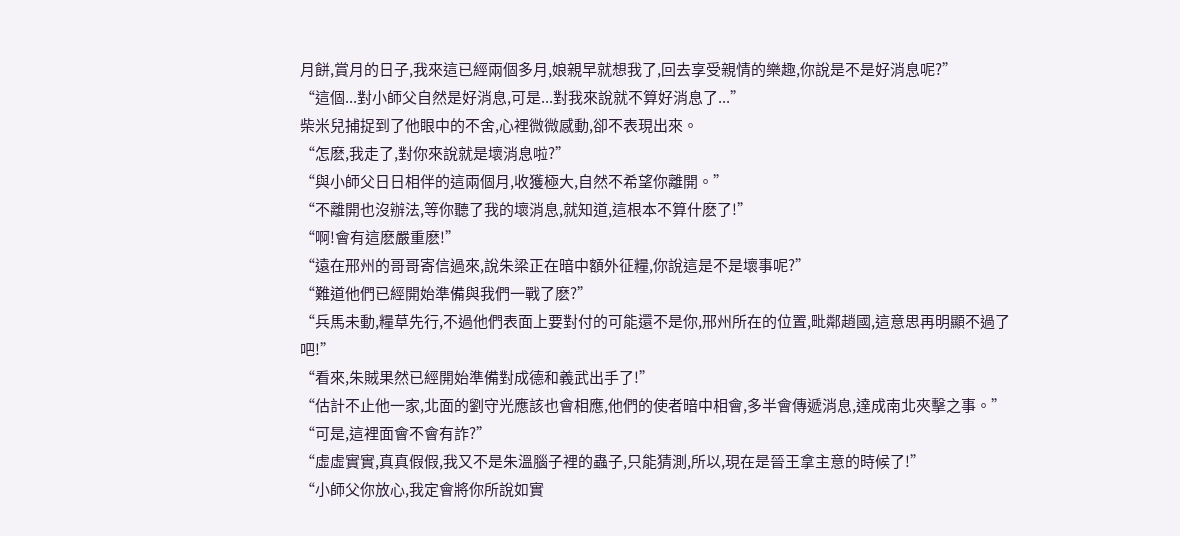月餅,賞月的日子,我來這已經兩個多月,娘親早就想我了,回去享受親情的樂趣,你說是不是好消息呢?”
“這個...對小師父自然是好消息,可是...對我來說就不算好消息了...”
柴米兒捕捉到了他眼中的不舍,心裡微微感動,卻不表現出來。
“怎麽,我走了,對你來說就是壞消息啦?”
“與小師父日日相伴的這兩個月,收獲極大,自然不希望你離開。”
“不離開也沒辦法,等你聽了我的壞消息,就知道,這根本不算什麽了!”
“啊!會有這麽嚴重麽!”
“遠在邢州的哥哥寄信過來,說朱梁正在暗中額外征糧,你說這是不是壞事呢?”
“難道他們已經開始準備與我們一戰了麽?”
“兵馬未動,糧草先行,不過他們表面上要對付的可能還不是你,邢州所在的位置,毗鄰趙國,這意思再明顯不過了吧!”
“看來,朱賊果然已經開始準備對成德和義武出手了!”
“估計不止他一家,北面的劉守光應該也會相應,他們的使者暗中相會,多半會傳遞消息,達成南北夾擊之事。”
“可是,這裡面會不會有詐?”
“虛虛實實,真真假假,我又不是朱溫腦子裡的蟲子,只能猜測,所以,現在是晉王拿主意的時候了!”
“小師父你放心,我定會將你所說如實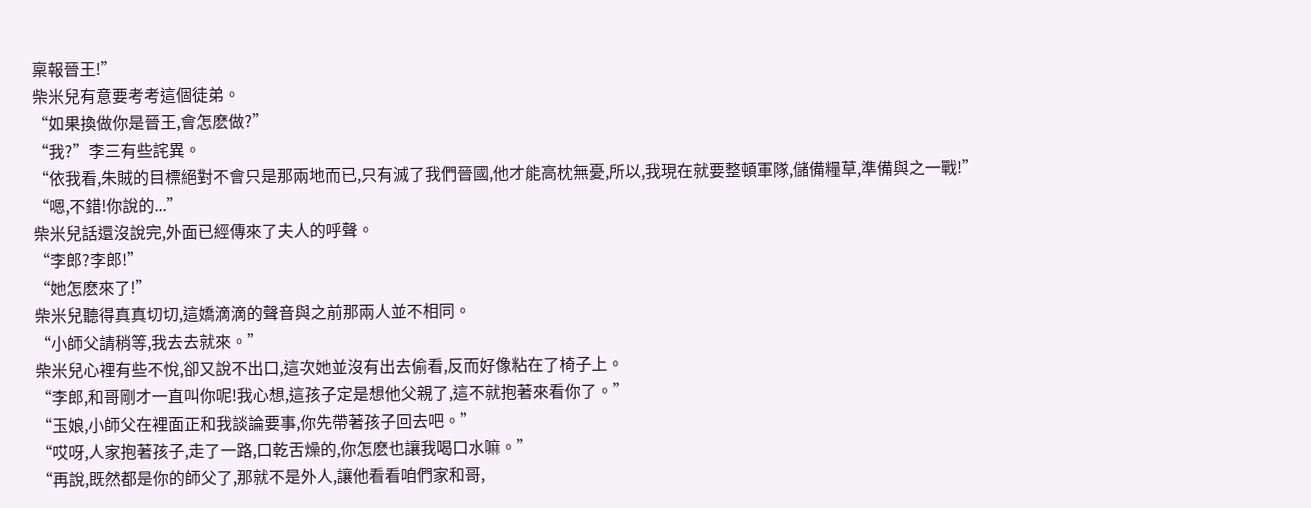稟報晉王!”
柴米兒有意要考考這個徒弟。
“如果換做你是晉王,會怎麽做?”
“我?”李三有些詫異。
“依我看,朱賊的目標絕對不會只是那兩地而已,只有滅了我們晉國,他才能高枕無憂,所以,我現在就要整頓軍隊,儲備糧草,準備與之一戰!”
“嗯,不錯!你說的...”
柴米兒話還沒說完,外面已經傳來了夫人的呼聲。
“李郎?李郎!”
“她怎麽來了!”
柴米兒聽得真真切切,這嬌滴滴的聲音與之前那兩人並不相同。
“小師父請稍等,我去去就來。”
柴米兒心裡有些不悅,卻又說不出口,這次她並沒有出去偷看,反而好像粘在了椅子上。
“李郎,和哥剛才一直叫你呢!我心想,這孩子定是想他父親了,這不就抱著來看你了。”
“玉娘,小師父在裡面正和我談論要事,你先帶著孩子回去吧。”
“哎呀,人家抱著孩子,走了一路,口乾舌燥的,你怎麽也讓我喝口水嘛。”
“再說,既然都是你的師父了,那就不是外人,讓他看看咱們家和哥,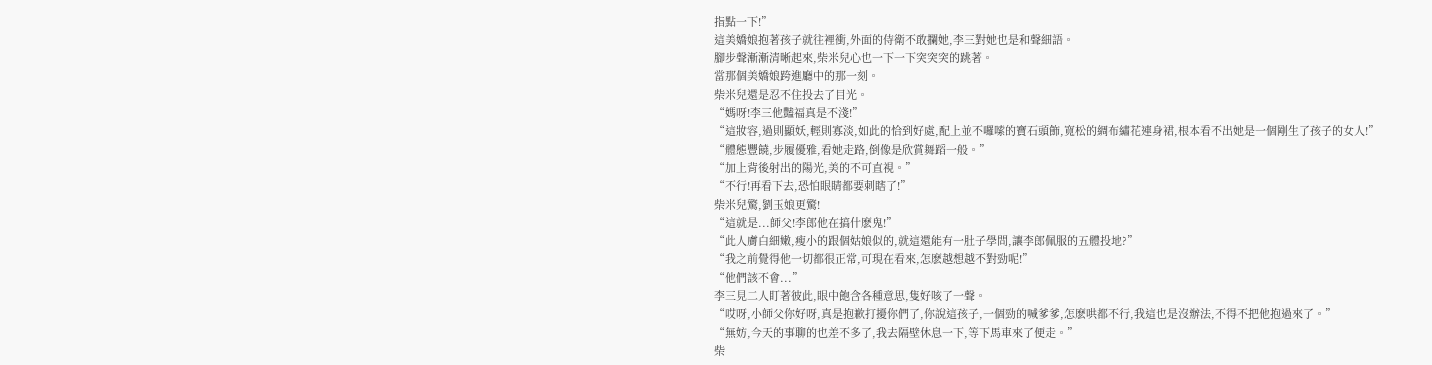指點一下!”
這美嬌娘抱著孩子就往裡衝,外面的侍衛不敢攔她,李三對她也是和聲細語。
腳步聲漸漸清晰起來,柴米兒心也一下一下突突突的跳著。
當那個美嬌娘跨進廳中的那一刻。
柴米兒還是忍不住投去了目光。
“媽呀!李三他豔福真是不淺!”
“這妝容,過則顯妖,輕則寡淡,如此的恰到好處,配上並不囉嗦的寶石頭飾,寬松的綢布繡花連身裙,根本看不出她是一個剛生了孩子的女人!”
“體態豐饒,步履優雅,看她走路,倒像是欣賞舞蹈一般。”
“加上背後射出的陽光,美的不可直視。”
“不行!再看下去,恐怕眼睛都要刺瞎了!”
柴米兒驚,劉玉娘更驚!
“這就是...師父!李郎他在搞什麽鬼!”
“此人膚白細嫩,瘦小的跟個姑娘似的,就這還能有一肚子學問,讓李郎佩服的五體投地?”
“我之前覺得他一切都很正常,可現在看來,怎麽越想越不對勁呢!”
“他們該不會...”
李三見二人盯著彼此,眼中飽含各種意思,隻好咳了一聲。
“哎呀,小師父你好呀,真是抱歉打擾你們了,你說這孩子,一個勁的喊爹爹,怎麽哄都不行,我這也是沒辦法,不得不把他抱過來了。”
“無妨,今天的事聊的也差不多了,我去隔壁休息一下,等下馬車來了便走。”
柴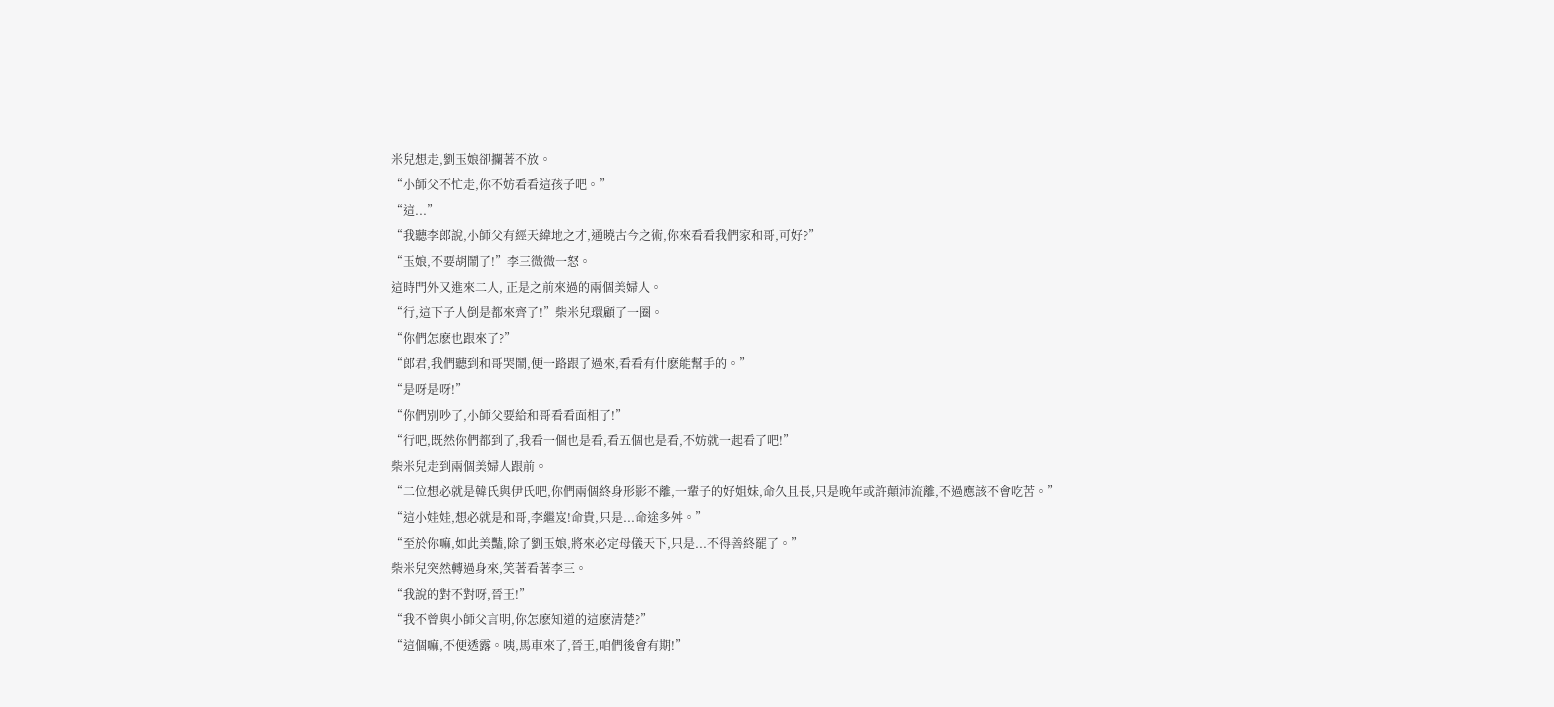米兒想走,劉玉娘卻攔著不放。
“小師父不忙走,你不妨看看這孩子吧。”
“這...”
“我聽李郎說,小師父有經天緯地之才,通曉古今之術,你來看看我們家和哥,可好?”
“玉娘,不要胡鬧了!”李三微微一怒。
這時門外又進來二人, 正是之前來過的兩個美婦人。
“行,這下子人倒是都來齊了!”柴米兒環顧了一圈。
“你們怎麽也跟來了?”
“郎君,我們聽到和哥哭鬧,便一路跟了過來,看看有什麽能幫手的。”
“是呀是呀!”
“你們別吵了,小師父要給和哥看看面相了!”
“行吧,既然你們都到了,我看一個也是看,看五個也是看,不妨就一起看了吧!”
柴米兒走到兩個美婦人跟前。
“二位想必就是韓氏與伊氏吧,你們兩個終身形影不離,一輩子的好姐妹,命久且長,只是晚年或許顛沛流離,不過應該不會吃苦。”
“這小娃娃,想必就是和哥,李繼岌!命貴,只是...命途多舛。”
“至於你嘛,如此美豔,除了劉玉娘,將來必定母儀天下,只是...不得善終罷了。”
柴米兒突然轉過身來,笑著看著李三。
“我說的對不對呀,晉王!”
“我不曾與小師父言明,你怎麽知道的這麽清楚?”
“這個嘛,不便透露。咦,馬車來了,晉王,咱們後會有期!”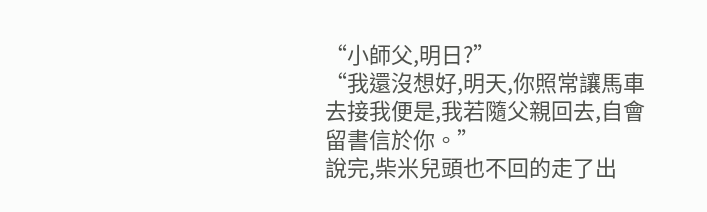“小師父,明日?”
“我還沒想好,明天,你照常讓馬車去接我便是,我若隨父親回去,自會留書信於你。”
說完,柴米兒頭也不回的走了出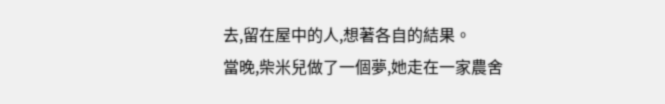去,留在屋中的人,想著各自的結果。
當晚,柴米兒做了一個夢,她走在一家農舍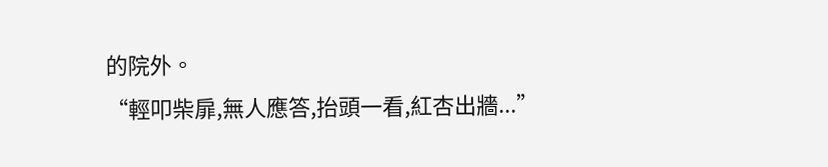的院外。
“輕叩柴扉,無人應答,抬頭一看,紅杏出牆...”